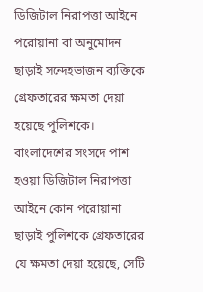ডিজিটাল নিরাপত্তা আইনে পরোয়ানা বা অনুমোদন ছাড়াই সন্দেহভাজন ব্যক্তিকে গ্রেফতারের ক্ষমতা দেয়া হয়েছে পুলিশকে। বাংলাদেশের সংসদে পাশ হওয়া ডিজিটাল নিরাপত্তা আইনে কোন পরোয়ানা ছাড়াই পুলিশকে গ্রেফতারের যে ক্ষমতা দেয়া হয়েছে, সেটি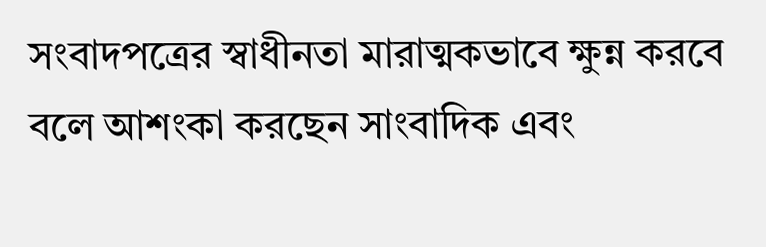সংবাদপত্রের স্বাধীনতা মারাত্মকভাবে ক্ষুন্ন করবে বলে আশংকা করছেন সাংবাদিক এবং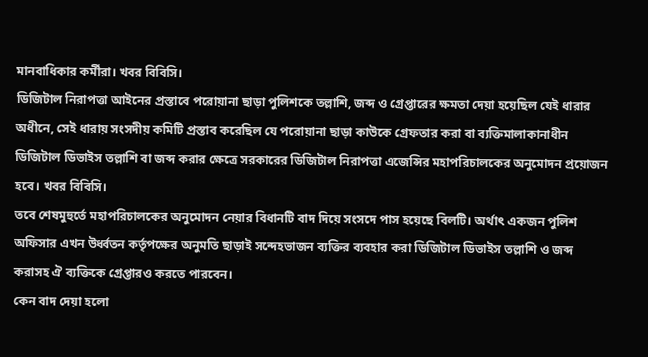মানবাধিকার কর্মীরা। খবর বিবিসি।
ডিজিটাল নিরাপত্তা আইনের প্রস্তাবে পরোয়ানা ছাড়া পুলিশকে তল্লাশি, জব্দ ও গ্রেপ্তারের ক্ষমতা দেয়া হয়েছিল যেই ধারার অধীনে, সেই ধারায় সংসদীয় কমিটি প্রস্তাব করেছিল যে পরোয়ানা ছাড়া কাউকে গ্রেফতার করা বা ব্যক্তিমালাকানাধীন ডিজিটাল ডিভাইস তল্লাশি বা জব্দ করার ক্ষেত্রে সরকারের ডিজিটাল নিরাপত্তা এজেন্সির মহাপরিচালকের অনুমোদন প্রয়োজন হবে। খবর বিবিসি।
তবে শেষমুহুর্তে মহাপরিচালকের অনুমোদন নেয়ার বিধানটি বাদ দিয়ে সংসদে পাস হয়েছে বিলটি। অর্থাৎ একজন পুলিশ অফিসার এখন উর্ধ্বতন কর্তৃপক্ষের অনুমতি ছাড়াই সন্দেহভাজন ব্যক্তির ব্যবহার করা ডিজিটাল ডিভাইস তল্লাশি ও জব্দ করাসহ ঐ ব্যক্তিকে গ্রেপ্তারও করতে পারবেন।
কেন বাদ দেয়া হলো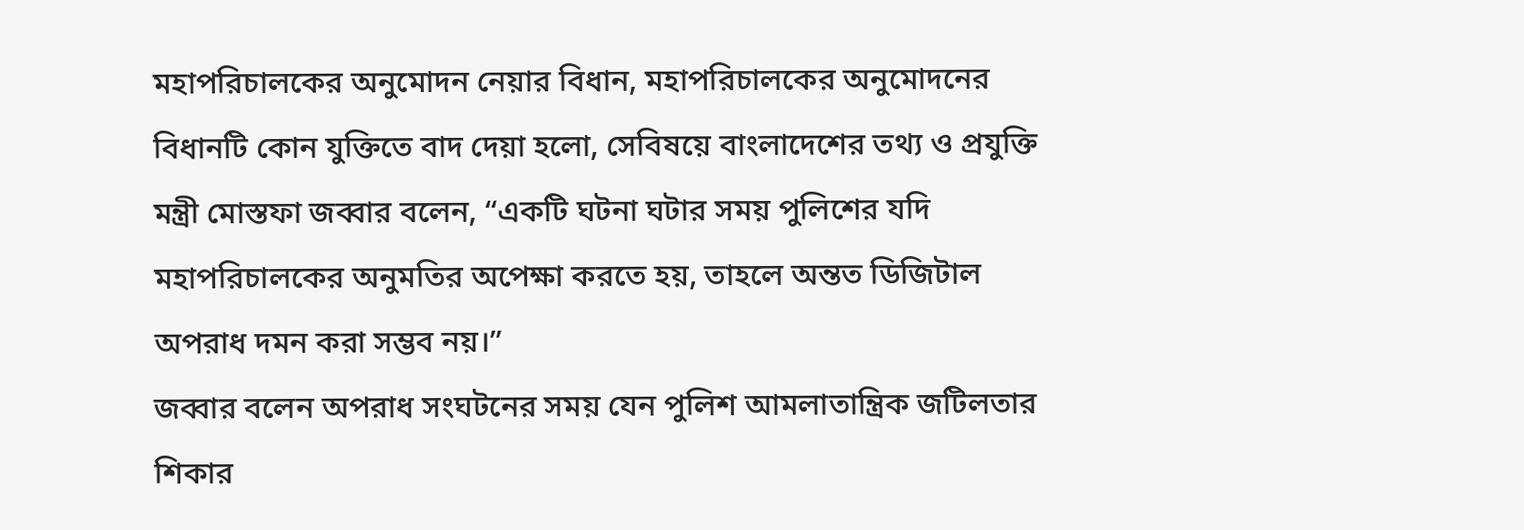মহাপরিচালকের অনুমোদন নেয়ার বিধান, মহাপরিচালকের অনুমোদনের বিধানটি কোন যুক্তিতে বাদ দেয়া হলো, সেবিষয়ে বাংলাদেশের তথ্য ও প্রযুক্তি মন্ত্রী মোস্তফা জব্বার বলেন, “একটি ঘটনা ঘটার সময় পুলিশের যদি মহাপরিচালকের অনুমতির অপেক্ষা করতে হয়, তাহলে অন্তত ডিজিটাল অপরাধ দমন করা সম্ভব নয়।”
জব্বার বলেন অপরাধ সংঘটনের সময় যেন পুলিশ আমলাতান্ত্রিক জটিলতার শিকার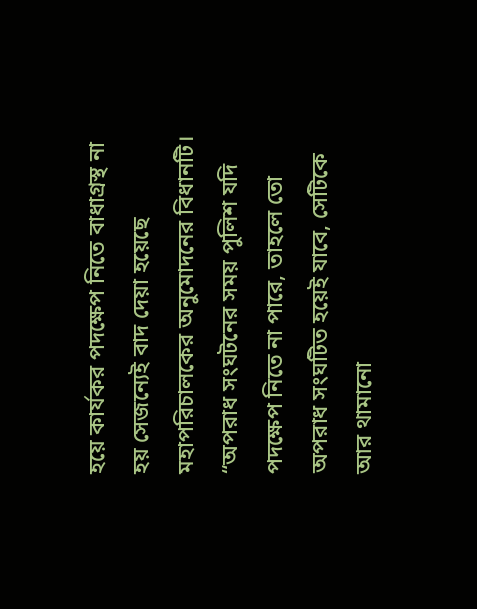হয়ে কার্যকর পদক্ষেপ নিতে বাধাগ্রস্থ না হয় সেজন্যেই বাদ দেয়া হয়েছে মহাপরিচালকের অনুমোদনের বিধানটি।
“অপরাধ সংঘটনের সময় পুলিশ যদি পদক্ষেপ নিতে না পারে, তাহলে তো অপরাধ সংঘটিত হয়েই যাবে, সেটিকে আর থামানো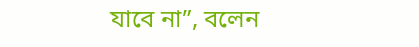যাবে না”, বলেন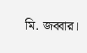মি. জব্বার।